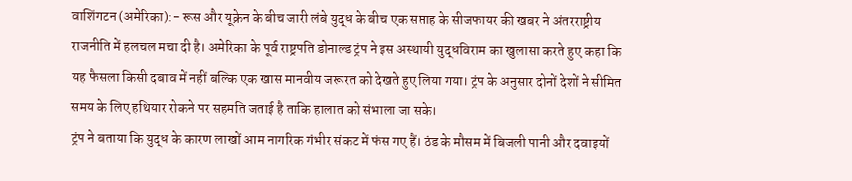वाशिंगटन (अमेरिका):- रूस और यूक्रेन के बीच जारी लंबे युद्ध के बीच एक सप्ताह के सीजफायर की खबर ने अंतरराष्ट्रीय राजनीति में हलचल मचा दी है। अमेरिका के पूर्व राष्ट्रपति डोनाल्ड ट्रंप ने इस अस्थायी युद्धविराम का खुलासा करते हुए कहा कि यह फैसला किसी दबाव में नहीं बल्कि एक खास मानवीय जरूरत को देखते हुए लिया गया। ट्रंप के अनुसार दोनों देशों ने सीमित समय के लिए हथियार रोकने पर सहमति जताई है ताकि हालात को संभाला जा सके।
ट्रंप ने बताया कि युद्ध के कारण लाखों आम नागरिक गंभीर संकट में फंस गए हैं। ठंड के मौसम में बिजली पानी और दवाइयों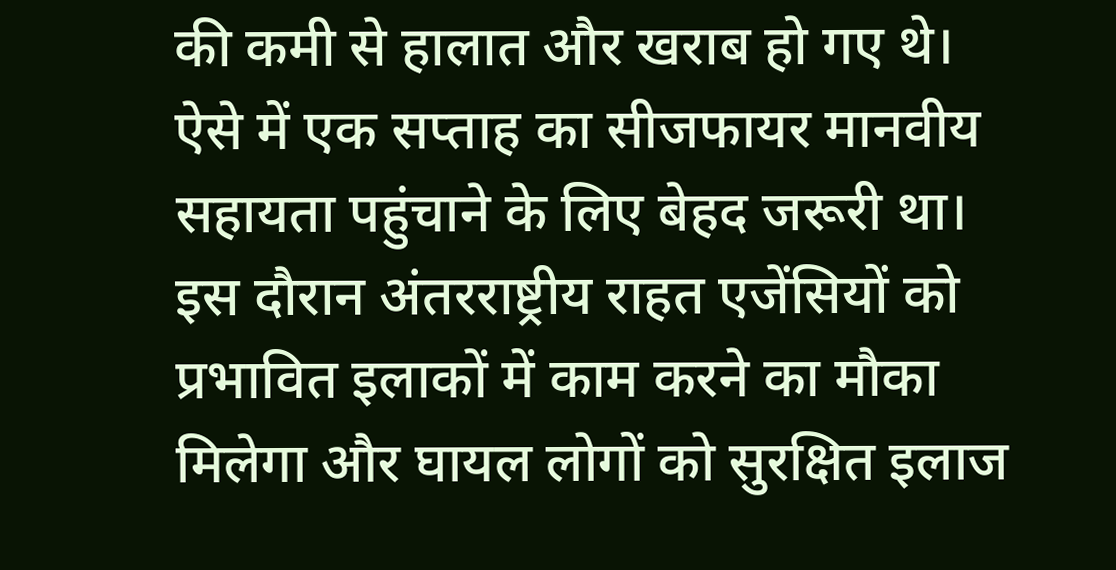की कमी से हालात और खराब हो गए थे। ऐसे में एक सप्ताह का सीजफायर मानवीय सहायता पहुंचाने के लिए बेहद जरूरी था। इस दौरान अंतरराष्ट्रीय राहत एजेंसियों को प्रभावित इलाकों में काम करने का मौका मिलेगा और घायल लोगों को सुरक्षित इलाज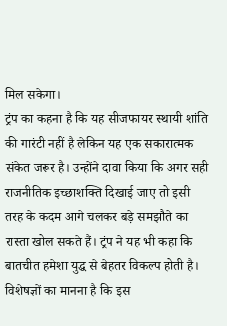मिल सकेगा।
ट्रंप का कहना है कि यह सीजफायर स्थायी शांति की गारंटी नहीं है लेकिन यह एक सकारात्मक संकेत जरूर है। उन्होंने दावा किया कि अगर सही राजनीतिक इच्छाशक्ति दिखाई जाए तो इसी तरह के कदम आगे चलकर बड़े समझौते का रास्ता खोल सकते हैं। ट्रंप ने यह भी कहा कि बातचीत हमेशा युद्ध से बेहतर विकल्प होती है।
विशेषज्ञों का मानना है कि इस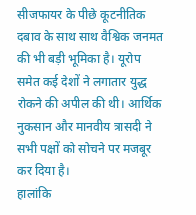सीजफायर के पीछे कूटनीतिक दबाव के साथ साथ वैश्विक जनमत की भी बड़ी भूमिका है। यूरोप समेत कई देशों ने लगातार युद्ध रोकने की अपील की थी। आर्थिक नुकसान और मानवीय त्रासदी ने सभी पक्षों को सोचने पर मजबूर कर दिया है।
हालांकि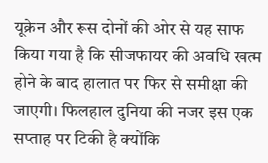यूक्रेन और रूस दोनों की ओर से यह साफ किया गया है कि सीजफायर की अवधि खत्म होने के बाद हालात पर फिर से समीक्षा की जाएगी। फिलहाल दुनिया की नजर इस एक सप्ताह पर टिकी है क्योंकि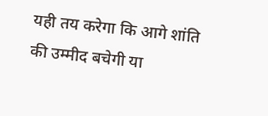यही तय करेगा कि आगे शांति की उम्मीद बचेगी या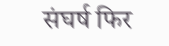संघर्ष फिर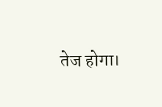तेज होगा।